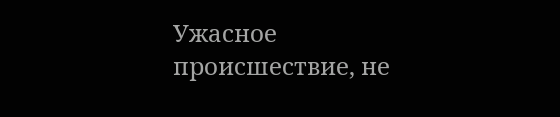Ужасное происшествие, не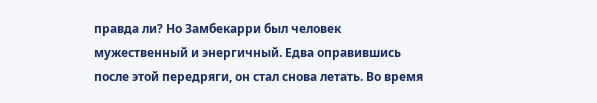правда ли? Но Замбекарри был человек мужественный и энергичный. Едва оправившись после этой передряги, он стал снова летать. Во время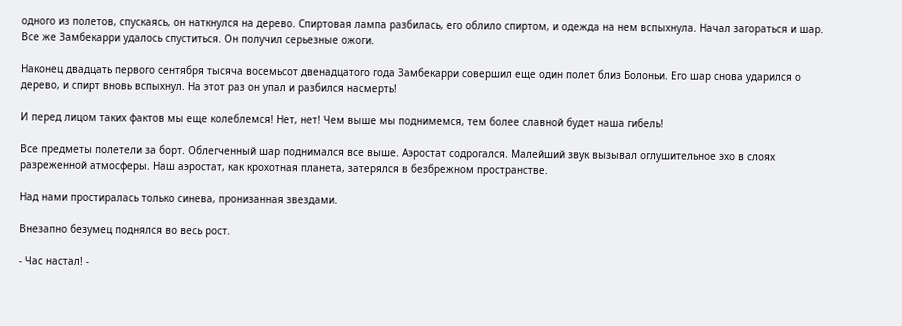одного из полетов, спускаясь, он наткнулся на дерево. Спиртовая лампа разбилась, его облило спиртом, и одежда на нем вспыхнула. Начал загораться и шар. Все же Замбекарри удалось спуститься. Он получил серьезные ожоги.

Наконец двадцать первого сентября тысяча восемьсот двенадцатого года Замбекарри совершил еще один полет близ Болоньи. Его шар снова ударился о дерево, и спирт вновь вспыхнул. На этот раз он упал и разбился насмерть!

И перед лицом таких фактов мы еще колеблемся! Нет, нет! Чем выше мы поднимемся, тем более славной будет наша гибель!

Все предметы полетели за борт. Облегченный шар поднимался все выше. Аэростат содрогался. Малейший звук вызывал оглушительное эхо в слоях разреженной атмосферы. Наш аэростат, как крохотная планета, затерялся в безбрежном пространстве.

Над нами простиралась только синева, пронизанная звездами.

Внезапно безумец поднялся во весь рост.

- Час настал! -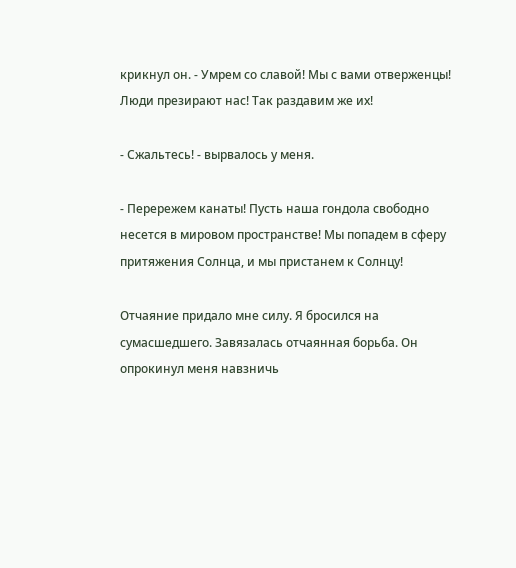крикнул он. - Умрем со славой! Мы с вами отверженцы! Люди презирают нас! Так раздавим же их!

- Сжальтесь! - вырвалось у меня.

- Перережем канаты! Пусть наша гондола свободно несется в мировом пространстве! Мы попадем в сферу притяжения Солнца, и мы пристанем к Солнцу!

Отчаяние придало мне силу. Я бросился на сумасшедшего. Завязалась отчаянная борьба. Он опрокинул меня навзничь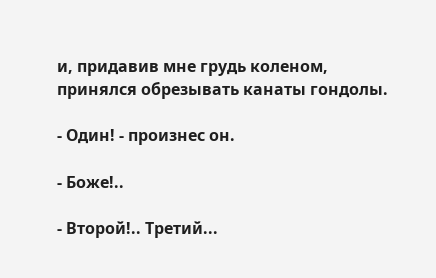и, придавив мне грудь коленом, принялся обрезывать канаты гондолы.

- Один! - произнес он.

- Боже!..

- Второй!.. Третий...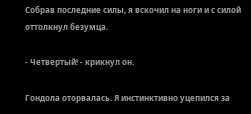Собрав последние силы, я вскочил на ноги и с силой оттолкнул безумца.

- Четвертый! - крикнул он.

Гондола оторвалась. Я инстинктивно уцепился за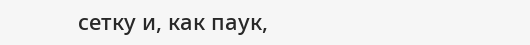сетку и, как паук,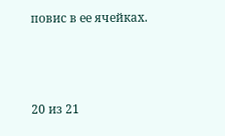повис в ее ячейках.



20 из 21